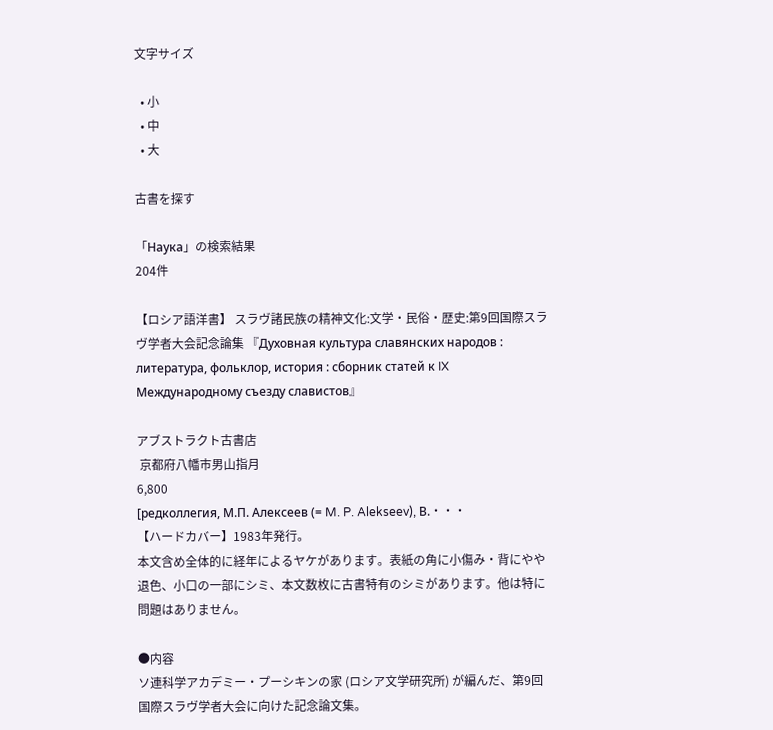文字サイズ

  • 小
  • 中
  • 大

古書を探す

「Наука」の検索結果
204件

【ロシア語洋書】 スラヴ諸民族の精神文化:文学・民俗・歴史:第9回国際スラヴ学者大会記念論集 『Духовная культура славянских народов : литература, фольклор, история : сборник статей к IX Международному съезду славистов』

アブストラクト古書店
 京都府八幡市男山指月
6,800
[редколлегия, М.П. Алексеев (= M. P. Alekseev), В.・・・
【ハードカバー】1983年発行。
本文含め全体的に経年によるヤケがあります。表紙の角に小傷み・背にやや退色、小口の一部にシミ、本文数枚に古書特有のシミがあります。他は特に問題はありません。

●内容
ソ連科学アカデミー・プーシキンの家 (ロシア文学研究所) が編んだ、第9回国際スラヴ学者大会に向けた記念論文集。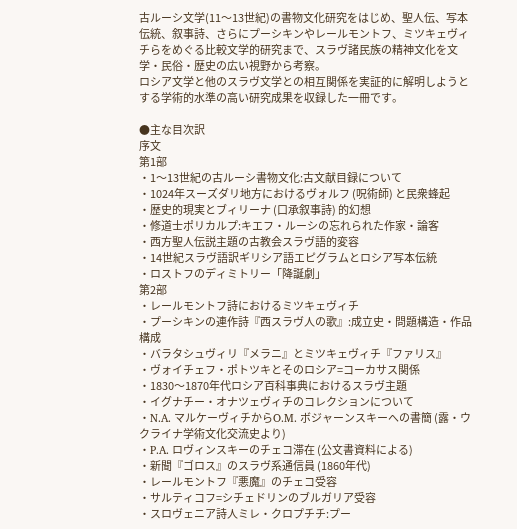古ルーシ文学(11〜13世紀)の書物文化研究をはじめ、聖人伝、写本伝統、叙事詩、さらにプーシキンやレールモントフ、ミツキェヴィチらをめぐる比較文学的研究まで、スラヴ諸民族の精神文化を文学・民俗・歴史の広い視野から考察。
ロシア文学と他のスラヴ文学との相互関係を実証的に解明しようとする学術的水準の高い研究成果を収録した一冊です。

●主な目次訳
序文
第1部
・1〜13世紀の古ルーシ書物文化:古文献目録について
・1024年スーズダリ地方におけるヴォルフ (呪術師) と民衆蜂起
・歴史的現実とブィリーナ (口承叙事詩) 的幻想
・修道士ポリカルプ:キエフ・ルーシの忘れられた作家・論客
・西方聖人伝説主題の古教会スラヴ語的変容
・14世紀スラヴ語訳ギリシア語エピグラムとロシア写本伝統
・ロストフのディミトリー「降誕劇」
第2部
・レールモントフ詩におけるミツキェヴィチ
・プーシキンの連作詩『西スラヴ人の歌』:成立史・問題構造・作品構成
・バラタシュヴィリ『メラニ』とミツキェヴィチ『ファリス』
・ヴォイチェフ・ポトツキとそのロシア=コーカサス関係
・1830〜1870年代ロシア百科事典におけるスラヴ主題
・イグナチー・オナツェヴィチのコレクションについて
・N.A. マルケーヴィチからO.M. ボジャーンスキーへの書簡 (露・ウクライナ学術文化交流史より)
・P.A. ロヴィンスキーのチェコ滞在 (公文書資料による)
・新聞『ゴロス』のスラヴ系通信員 (1860年代)
・レールモントフ『悪魔』のチェコ受容
・サルティコフ=シチェドリンのブルガリア受容
・スロヴェニア詩人ミレ・クロプチチ:プー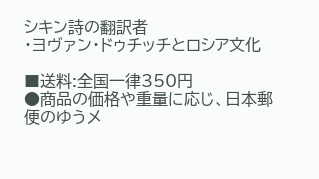シキン詩の翻訳者
・ヨヴァン・ドゥチッチとロシア文化

■送料:全国一律350円
●商品の価格や重量に応じ、日本郵便のゆうメ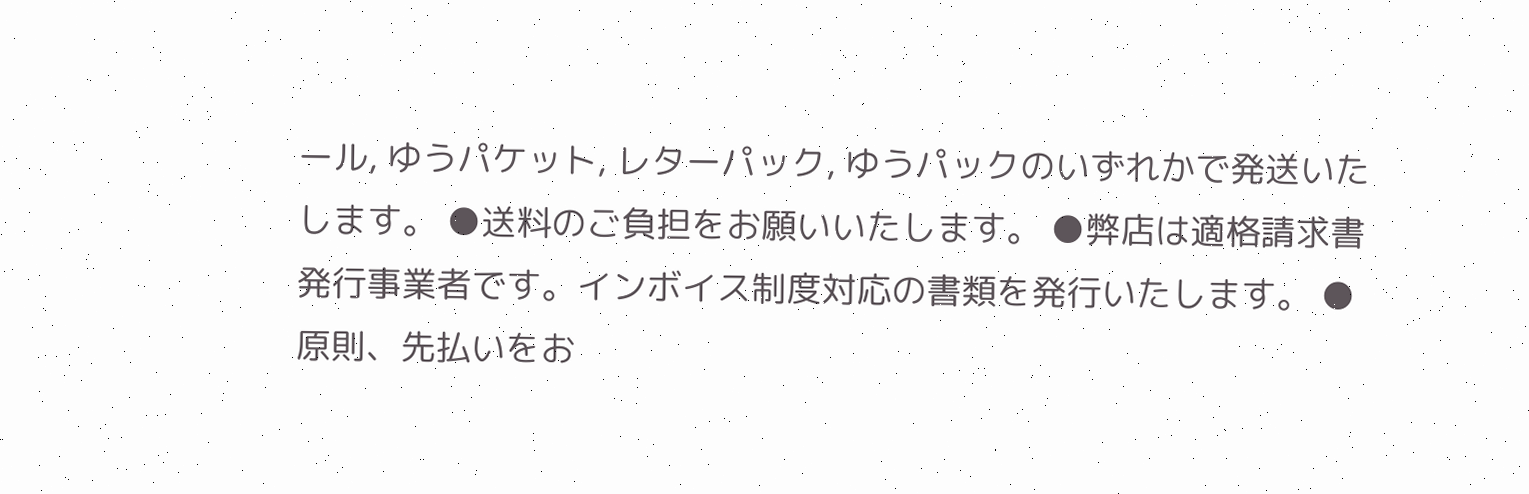ール, ゆうパケット, レターパック, ゆうパックのいずれかで発送いたします。 ●送料のご負担をお願いいたします。 ●弊店は適格請求書発行事業者です。インボイス制度対応の書類を発行いたします。 ●原則、先払いをお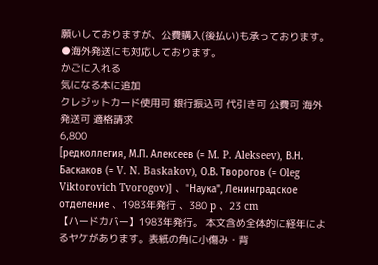願いしておりますが、公費購入(後払い)も承っております。 ●海外発送にも対応しております。
かごに入れる
気になる本に追加
クレジットカード使用可 銀行振込可 代引き可 公費可 海外発送可 適格請求
6,800
[редколлегия, М.П. Алексеев (= M. P. Alekseev), В.Н. Баскаков (= V. N. Baskakov), О.В. Творогов (= Oleg Viktorovich Tvorogov)] 、"Наука", Ленинградское отделение 、1983年発行 、380 p 、23 cm
【ハードカバー】1983年発行。 本文含め全体的に経年によるヤケがあります。表紙の角に小傷み・背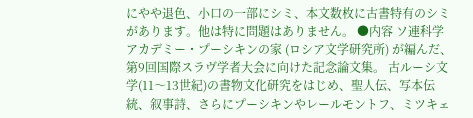にやや退色、小口の一部にシミ、本文数枚に古書特有のシミがあります。他は特に問題はありません。 ●内容 ソ連科学アカデミー・プーシキンの家 (ロシア文学研究所) が編んだ、第9回国際スラヴ学者大会に向けた記念論文集。 古ルーシ文学(11〜13世紀)の書物文化研究をはじめ、聖人伝、写本伝統、叙事詩、さらにプーシキンやレールモントフ、ミツキェ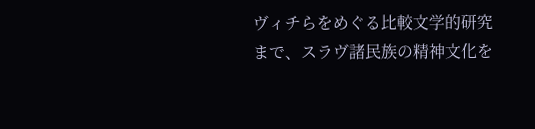ヴィチらをめぐる比較文学的研究まで、スラヴ諸民族の精神文化を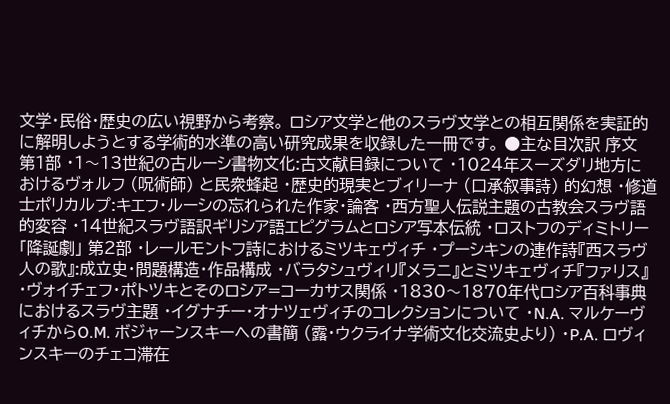文学・民俗・歴史の広い視野から考察。 ロシア文学と他のスラヴ文学との相互関係を実証的に解明しようとする学術的水準の高い研究成果を収録した一冊です。 ●主な目次訳 序文 第1部 ・1〜13世紀の古ルーシ書物文化:古文献目録について ・1024年スーズダリ地方におけるヴォルフ (呪術師) と民衆蜂起 ・歴史的現実とブィリーナ (口承叙事詩) 的幻想 ・修道士ポリカルプ:キエフ・ルーシの忘れられた作家・論客 ・西方聖人伝説主題の古教会スラヴ語的変容 ・14世紀スラヴ語訳ギリシア語エピグラムとロシア写本伝統 ・ロストフのディミトリー「降誕劇」 第2部 ・レールモントフ詩におけるミツキェヴィチ ・プーシキンの連作詩『西スラヴ人の歌』:成立史・問題構造・作品構成 ・バラタシュヴィリ『メラニ』とミツキェヴィチ『ファリス』 ・ヴォイチェフ・ポトツキとそのロシア=コーカサス関係 ・1830〜1870年代ロシア百科事典におけるスラヴ主題 ・イグナチー・オナツェヴィチのコレクションについて ・N.A. マルケーヴィチからO.M. ボジャーンスキーへの書簡 (露・ウクライナ学術文化交流史より) ・P.A. ロヴィンスキーのチェコ滞在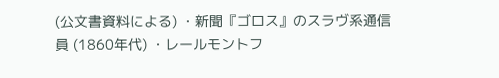(公文書資料による) ・新聞『ゴロス』のスラヴ系通信員 (1860年代) ・レールモントフ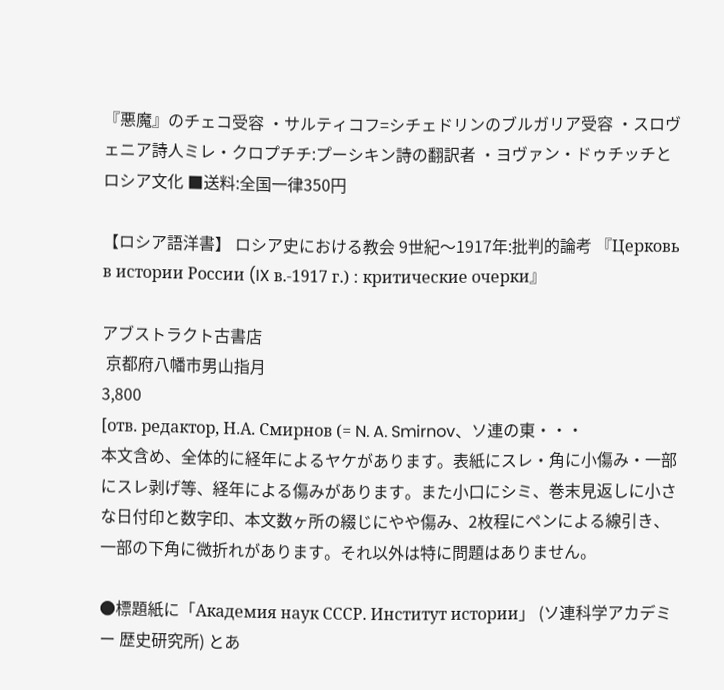『悪魔』のチェコ受容 ・サルティコフ=シチェドリンのブルガリア受容 ・スロヴェニア詩人ミレ・クロプチチ:プーシキン詩の翻訳者 ・ヨヴァン・ドゥチッチとロシア文化 ■送料:全国一律350円

【ロシア語洋書】 ロシア史における教会 9世紀〜1917年:批判的論考 『Церковь в истории России (IX в.-1917 г.) : критические очерки』

アブストラクト古書店
 京都府八幡市男山指月
3,800
[отв. редактор, Н.А. Смирнов (= N. A. Smirnov、ソ連の東・・・
本文含め、全体的に経年によるヤケがあります。表紙にスレ・角に小傷み・一部にスレ剥げ等、経年による傷みがあります。また小口にシミ、巻末見返しに小さな日付印と数字印、本文数ヶ所の綴じにやや傷み、2枚程にペンによる線引き、一部の下角に微折れがあります。それ以外は特に問題はありません。

●標題紙に「Академия наук СССР. Институт истории」 (ソ連科学アカデミー 歴史研究所) とあ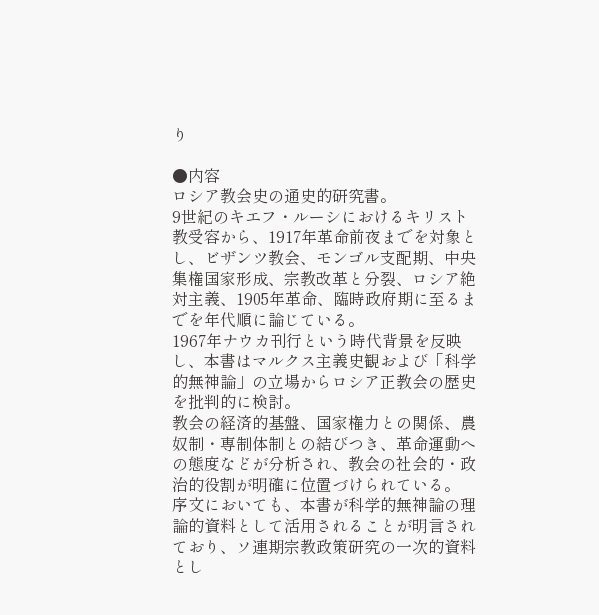り

●内容
ロシア教会史の通史的研究書。
9世紀のキエフ・ルーシにおけるキリスト教受容から、1917年革命前夜までを対象とし、ビザンツ教会、モンゴル支配期、中央集権国家形成、宗教改革と分裂、ロシア絶対主義、1905年革命、臨時政府期に至るまでを年代順に論じている。
1967年ナウカ刊行という時代背景を反映し、本書はマルクス主義史観および「科学的無神論」の立場からロシア正教会の歴史を批判的に検討。
教会の経済的基盤、国家権力との関係、農奴制・専制体制との結びつき、革命運動への態度などが分析され、教会の社会的・政治的役割が明確に位置づけられている。
序文においても、本書が科学的無神論の理論的資料として活用されることが明言されており、ソ連期宗教政策研究の一次的資料とし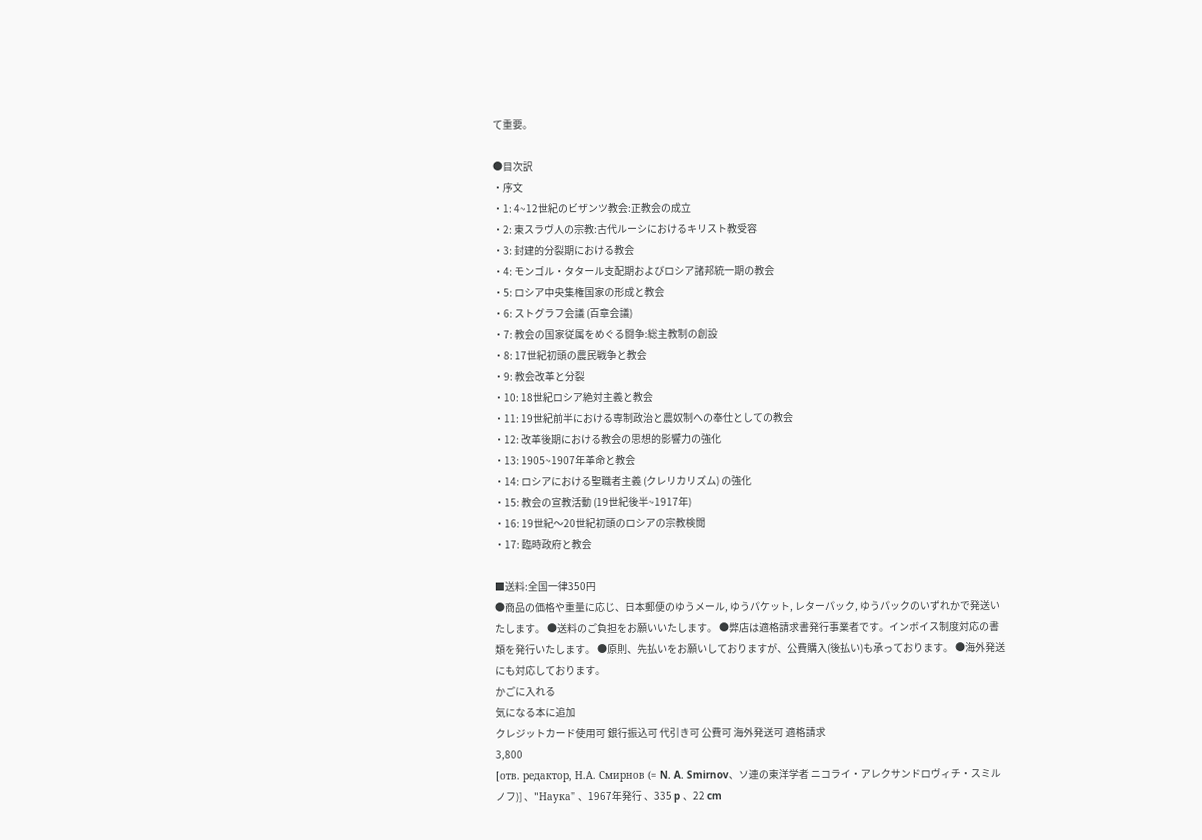て重要。

●目次訳
・序文
・1: 4~12世紀のビザンツ教会:正教会の成立
・2: 東スラヴ人の宗教:古代ルーシにおけるキリスト教受容
・3: 封建的分裂期における教会
・4: モンゴル・タタール支配期およびロシア諸邦統一期の教会
・5: ロシア中央集権国家の形成と教会
・6: ストグラフ会議 (百章会議)
・7: 教会の国家従属をめぐる闘争:総主教制の創設
・8: 17世紀初頭の農民戦争と教会
・9: 教会改革と分裂
・10: 18世紀ロシア絶対主義と教会
・11: 19世紀前半における専制政治と農奴制への奉仕としての教会
・12: 改革後期における教会の思想的影響力の強化
・13: 1905~1907年革命と教会
・14: ロシアにおける聖職者主義 (クレリカリズム) の強化
・15: 教会の宣教活動 (19世紀後半~1917年)
・16: 19世紀〜20世紀初頭のロシアの宗教検閲
・17: 臨時政府と教会

■送料:全国一律350円
●商品の価格や重量に応じ、日本郵便のゆうメール, ゆうパケット, レターパック, ゆうパックのいずれかで発送いたします。 ●送料のご負担をお願いいたします。 ●弊店は適格請求書発行事業者です。インボイス制度対応の書類を発行いたします。 ●原則、先払いをお願いしておりますが、公費購入(後払い)も承っております。 ●海外発送にも対応しております。
かごに入れる
気になる本に追加
クレジットカード使用可 銀行振込可 代引き可 公費可 海外発送可 適格請求
3,800
[отв. редактор, Н.А. Смирнов (= N. A. Smirnov、ソ連の東洋学者 ニコライ・アレクサンドロヴィチ・スミルノフ)] 、"Наука" 、1967年発行 、335 p 、22 cm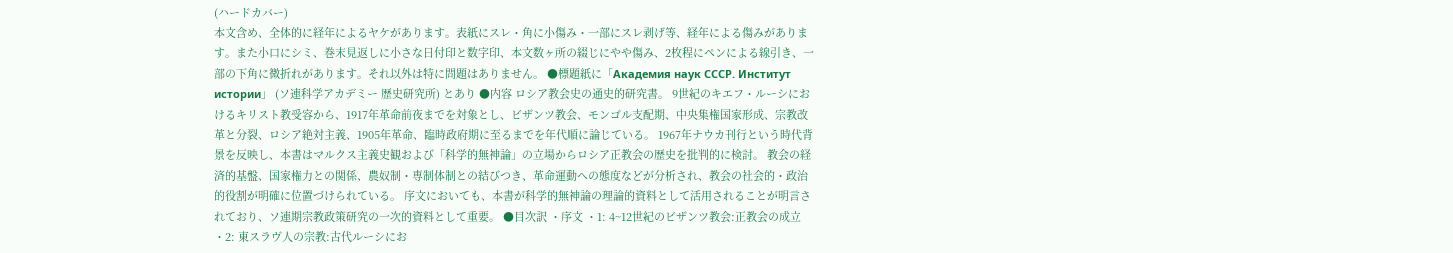(ハードカバー)
本文含め、全体的に経年によるヤケがあります。表紙にスレ・角に小傷み・一部にスレ剥げ等、経年による傷みがあります。また小口にシミ、巻末見返しに小さな日付印と数字印、本文数ヶ所の綴じにやや傷み、2枚程にペンによる線引き、一部の下角に微折れがあります。それ以外は特に問題はありません。 ●標題紙に「Академия наук СССР. Институт истории」 (ソ連科学アカデミー 歴史研究所) とあり ●内容 ロシア教会史の通史的研究書。 9世紀のキエフ・ルーシにおけるキリスト教受容から、1917年革命前夜までを対象とし、ビザンツ教会、モンゴル支配期、中央集権国家形成、宗教改革と分裂、ロシア絶対主義、1905年革命、臨時政府期に至るまでを年代順に論じている。 1967年ナウカ刊行という時代背景を反映し、本書はマルクス主義史観および「科学的無神論」の立場からロシア正教会の歴史を批判的に検討。 教会の経済的基盤、国家権力との関係、農奴制・専制体制との結びつき、革命運動への態度などが分析され、教会の社会的・政治的役割が明確に位置づけられている。 序文においても、本書が科学的無神論の理論的資料として活用されることが明言されており、ソ連期宗教政策研究の一次的資料として重要。 ●目次訳 ・序文 ・1: 4~12世紀のビザンツ教会:正教会の成立 ・2: 東スラヴ人の宗教:古代ルーシにお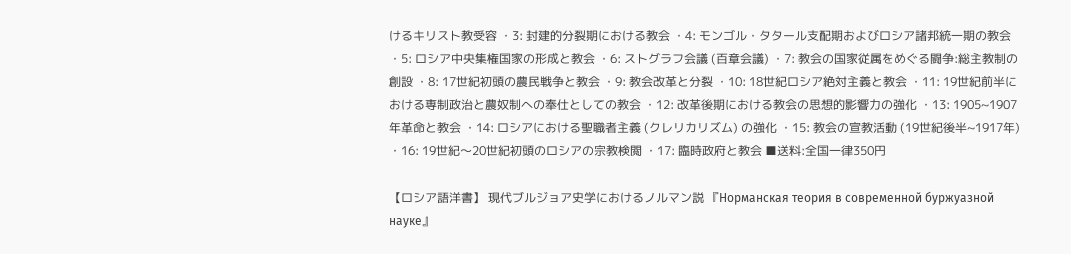けるキリスト教受容 ・3: 封建的分裂期における教会 ・4: モンゴル・タタール支配期およびロシア諸邦統一期の教会 ・5: ロシア中央集権国家の形成と教会 ・6: ストグラフ会議 (百章会議) ・7: 教会の国家従属をめぐる闘争:総主教制の創設 ・8: 17世紀初頭の農民戦争と教会 ・9: 教会改革と分裂 ・10: 18世紀ロシア絶対主義と教会 ・11: 19世紀前半における専制政治と農奴制への奉仕としての教会 ・12: 改革後期における教会の思想的影響力の強化 ・13: 1905~1907年革命と教会 ・14: ロシアにおける聖職者主義 (クレリカリズム) の強化 ・15: 教会の宣教活動 (19世紀後半~1917年) ・16: 19世紀〜20世紀初頭のロシアの宗教検閲 ・17: 臨時政府と教会 ■送料:全国一律350円

【ロシア語洋書】 現代ブルジョア史学におけるノルマン説 『Норманская теория в современной буржуазной науке』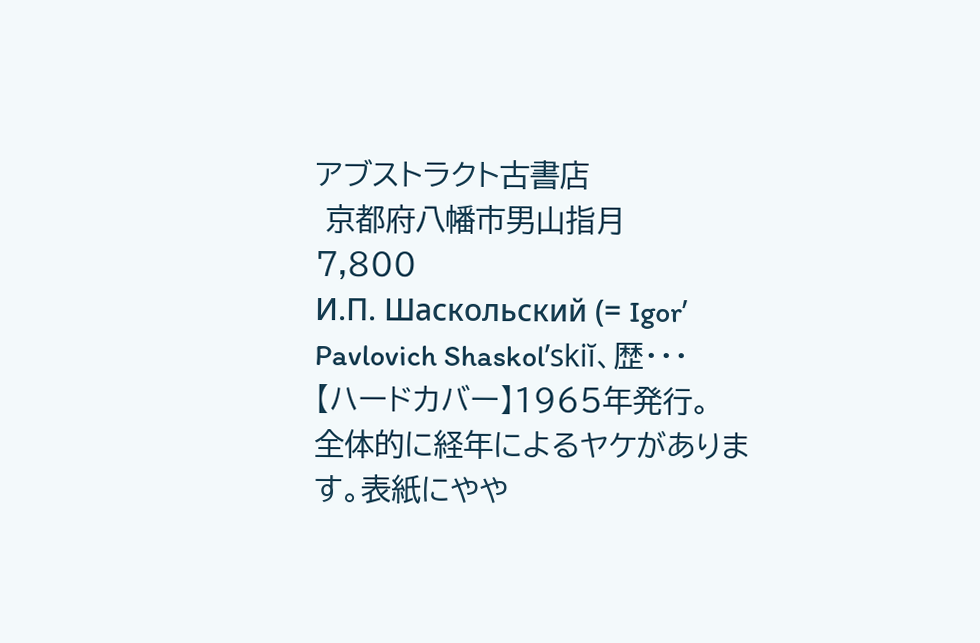アブストラクト古書店
 京都府八幡市男山指月
7,800
И.П. Шаскольский (= Igorʹ Pavlovich Shaskolʹskiĭ、歴・・・
【ハードカバー】1965年発行。
全体的に経年によるヤケがあります。表紙にやや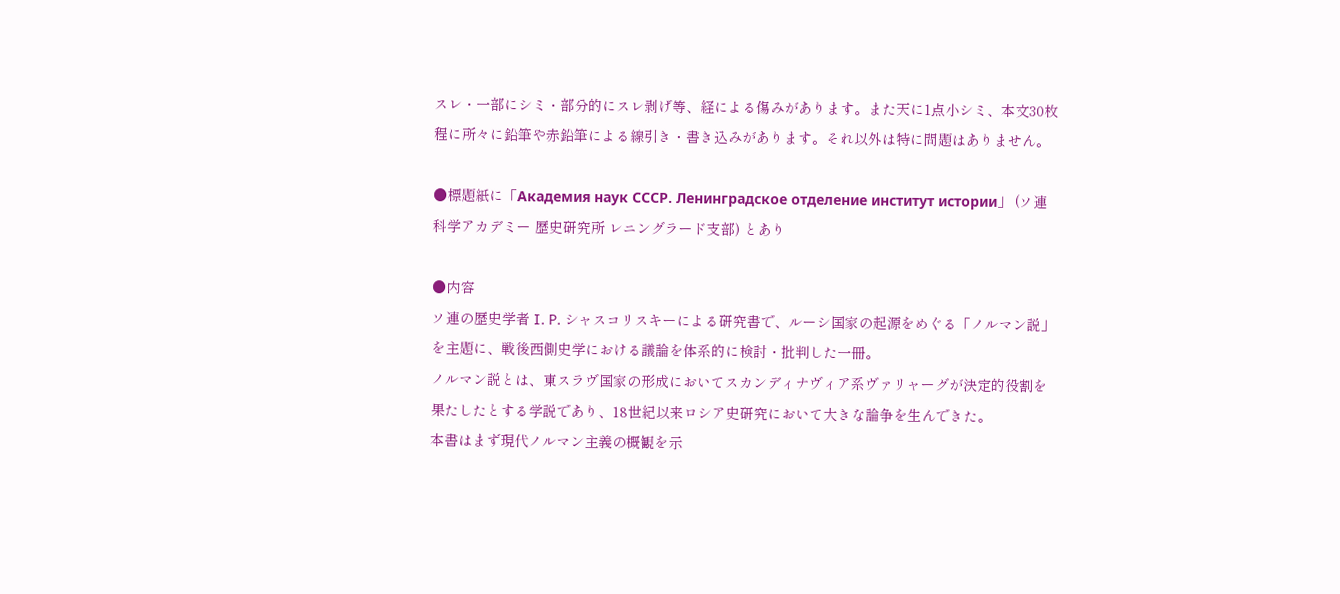スレ・一部にシミ・部分的にスレ剥げ等、経による傷みがあります。また天に1点小シミ、本文30枚程に所々に鉛筆や赤鉛筆による線引き・書き込みがあります。それ以外は特に問題はありません。

●標題紙に「Академия наук СССР. Ленинградское отделение институт истории」 (ソ連科学アカデミー 歴史研究所 レニングラード支部) とあり

●内容
ソ連の歴史学者 I. P. シャスコリスキーによる研究書で、ルーシ国家の起源をめぐる「ノルマン説」を主題に、戦後西側史学における議論を体系的に検討・批判した一冊。
ノルマン説とは、東スラヴ国家の形成においてスカンディナヴィア系ヴァリャーグが決定的役割を果たしたとする学説であり、18世紀以来ロシア史研究において大きな論争を生んできた。
本書はまず現代ノルマン主義の概観を示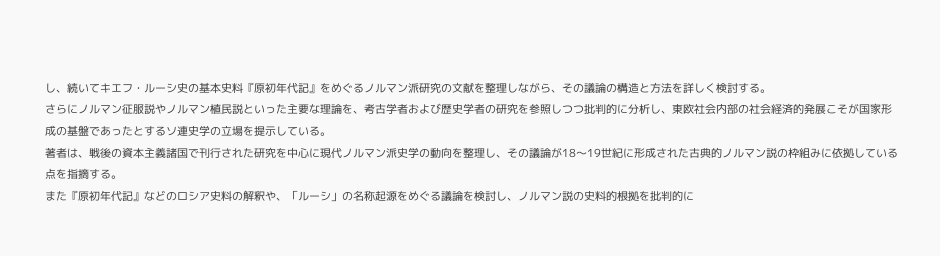し、続いてキエフ・ルーシ史の基本史料『原初年代記』をめぐるノルマン派研究の文献を整理しながら、その議論の構造と方法を詳しく検討する。
さらにノルマン征服説やノルマン植民説といった主要な理論を、考古学者および歴史学者の研究を参照しつつ批判的に分析し、東欧社会内部の社会経済的発展こそが国家形成の基盤であったとするソ連史学の立場を提示している。
著者は、戦後の資本主義諸国で刊行された研究を中心に現代ノルマン派史学の動向を整理し、その議論が18〜19世紀に形成された古典的ノルマン説の枠組みに依拠している点を指摘する。
また『原初年代記』などのロシア史料の解釈や、「ルーシ」の名称起源をめぐる議論を検討し、ノルマン説の史料的根拠を批判的に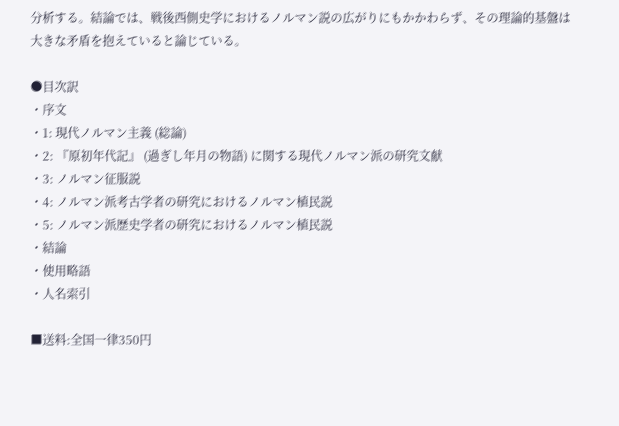分析する。結論では、戦後西側史学におけるノルマン説の広がりにもかかわらず、その理論的基盤は大きな矛盾を抱えていると論じている。

●目次訳
・序文
・1: 現代ノルマン主義 (総論)
・2: 『原初年代記』 (過ぎし年月の物語) に関する現代ノルマン派の研究文献
・3: ノルマン征服説
・4: ノルマン派考古学者の研究におけるノルマン植民説
・5: ノルマン派歴史学者の研究におけるノルマン植民説
・結論
・使用略語
・人名索引

■送料:全国一律350円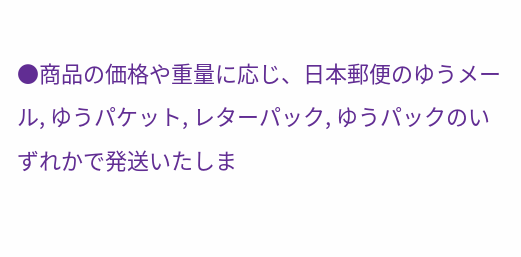●商品の価格や重量に応じ、日本郵便のゆうメール, ゆうパケット, レターパック, ゆうパックのいずれかで発送いたしま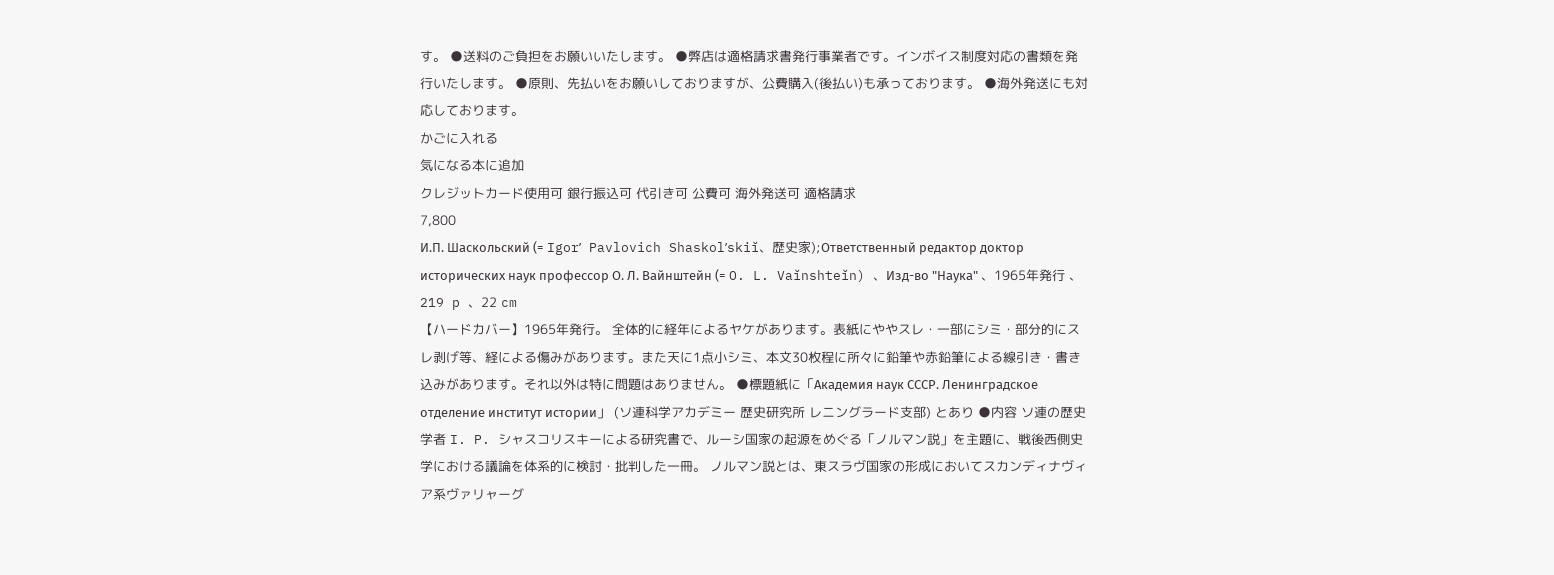す。 ●送料のご負担をお願いいたします。 ●弊店は適格請求書発行事業者です。インボイス制度対応の書類を発行いたします。 ●原則、先払いをお願いしておりますが、公費購入(後払い)も承っております。 ●海外発送にも対応しております。
かごに入れる
気になる本に追加
クレジットカード使用可 銀行振込可 代引き可 公費可 海外発送可 適格請求
7,800
И.П. Шаскольский (= Igorʹ Pavlovich Shaskolʹskiĭ、歴史家);Ответственный редактор доктор исторических наук профессор О. Л. Вайнштейн (= O. L. Vaĭnshteĭn) 、Изд-во "Наука" 、1965年発行 、219 p 、22 cm
【ハードカバー】1965年発行。 全体的に経年によるヤケがあります。表紙にややスレ・一部にシミ・部分的にスレ剥げ等、経による傷みがあります。また天に1点小シミ、本文30枚程に所々に鉛筆や赤鉛筆による線引き・書き込みがあります。それ以外は特に問題はありません。 ●標題紙に「Академия наук СССР. Ленинградское отделение институт истории」 (ソ連科学アカデミー 歴史研究所 レニングラード支部) とあり ●内容 ソ連の歴史学者 I. P. シャスコリスキーによる研究書で、ルーシ国家の起源をめぐる「ノルマン説」を主題に、戦後西側史学における議論を体系的に検討・批判した一冊。 ノルマン説とは、東スラヴ国家の形成においてスカンディナヴィア系ヴァリャーグ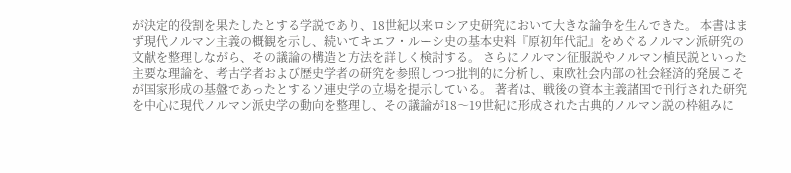が決定的役割を果たしたとする学説であり、18世紀以来ロシア史研究において大きな論争を生んできた。 本書はまず現代ノルマン主義の概観を示し、続いてキエフ・ルーシ史の基本史料『原初年代記』をめぐるノルマン派研究の文献を整理しながら、その議論の構造と方法を詳しく検討する。 さらにノルマン征服説やノルマン植民説といった主要な理論を、考古学者および歴史学者の研究を参照しつつ批判的に分析し、東欧社会内部の社会経済的発展こそが国家形成の基盤であったとするソ連史学の立場を提示している。 著者は、戦後の資本主義諸国で刊行された研究を中心に現代ノルマン派史学の動向を整理し、その議論が18〜19世紀に形成された古典的ノルマン説の枠組みに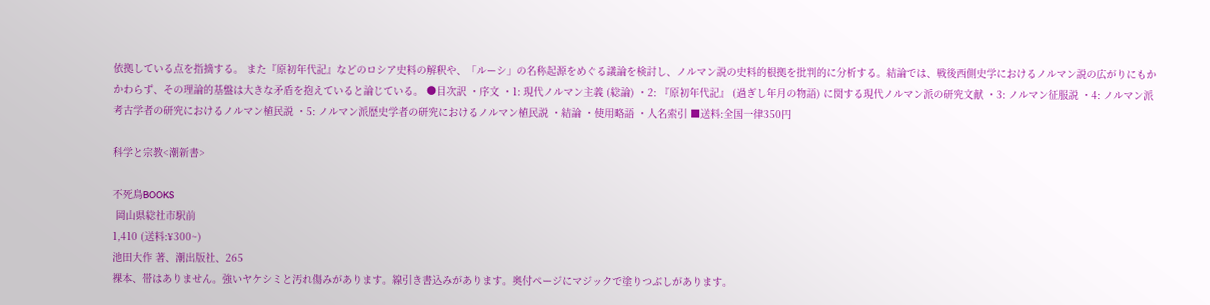依拠している点を指摘する。 また『原初年代記』などのロシア史料の解釈や、「ルーシ」の名称起源をめぐる議論を検討し、ノルマン説の史料的根拠を批判的に分析する。結論では、戦後西側史学におけるノルマン説の広がりにもかかわらず、その理論的基盤は大きな矛盾を抱えていると論じている。 ●目次訳 ・序文 ・1: 現代ノルマン主義 (総論) ・2: 『原初年代記』 (過ぎし年月の物語) に関する現代ノルマン派の研究文献 ・3: ノルマン征服説 ・4: ノルマン派考古学者の研究におけるノルマン植民説 ・5: ノルマン派歴史学者の研究におけるノルマン植民説 ・結論 ・使用略語 ・人名索引 ■送料:全国一律350円

科学と宗教<潮新書>

不死鳥BOOKS
 岡山県総社市駅前
1,410 (送料:¥300~)
池田大作 著、潮出版社、265
裸本、帯はありません。強いヤケシミと汚れ傷みがあります。線引き書込みがあります。奥付ページにマジックで塗りつぶしがあります。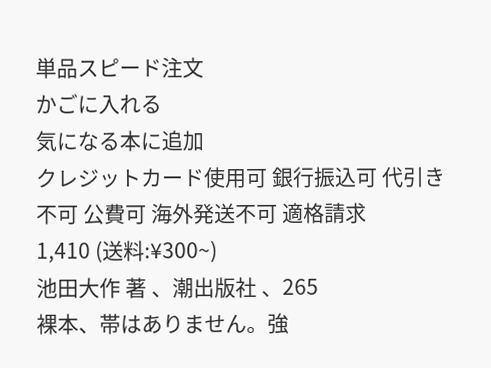単品スピード注文
かごに入れる
気になる本に追加
クレジットカード使用可 銀行振込可 代引き不可 公費可 海外発送不可 適格請求
1,410 (送料:¥300~)
池田大作 著 、潮出版社 、265
裸本、帯はありません。強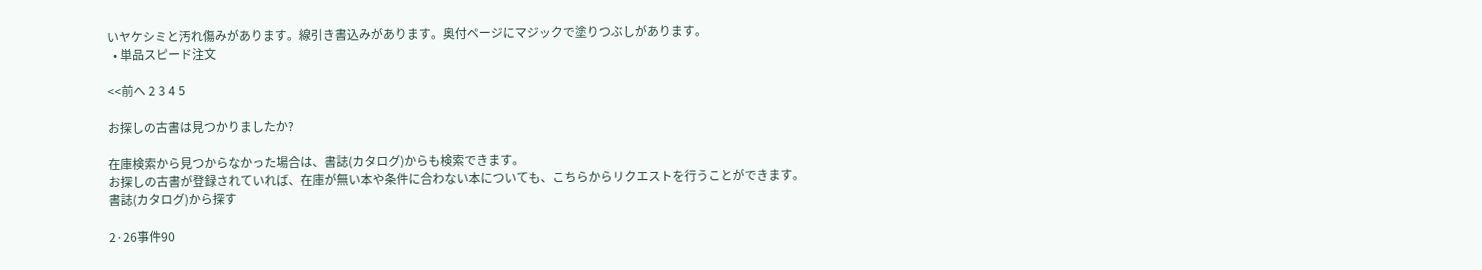いヤケシミと汚れ傷みがあります。線引き書込みがあります。奥付ページにマジックで塗りつぶしがあります。
  • 単品スピード注文

<<前へ 2 3 4 5

お探しの古書は見つかりましたか?

在庫検索から見つからなかった場合は、書誌(カタログ)からも検索できます。
お探しの古書が登録されていれば、在庫が無い本や条件に合わない本についても、こちらからリクエストを行うことができます。
書誌(カタログ)から探す

2·26事件90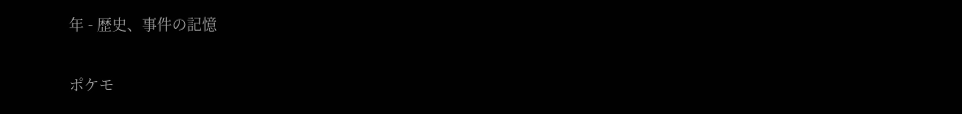年 - 歴史、事件の記憶

ポケモ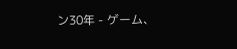ン30年 - ゲーム、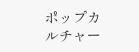ポップカルチャー